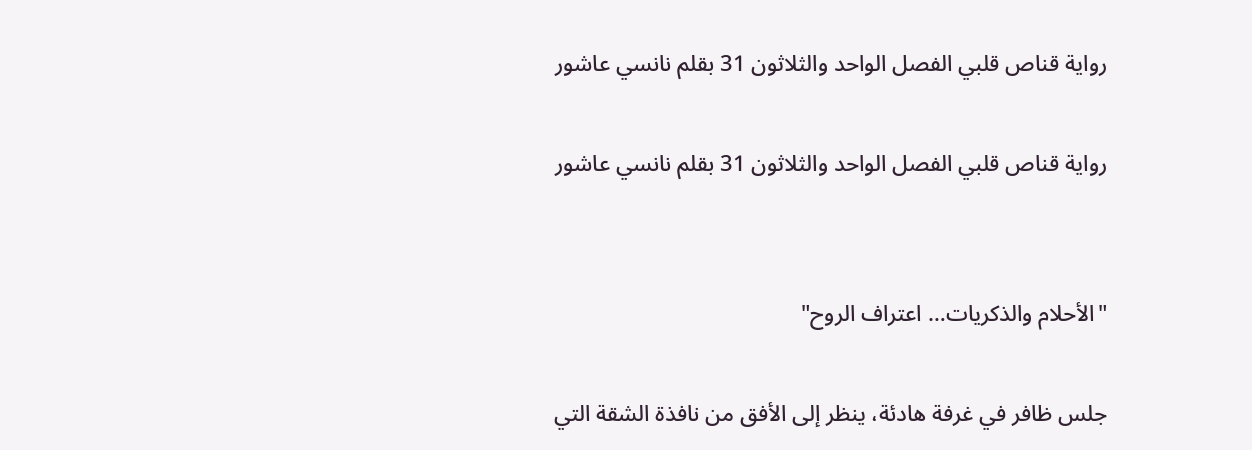رواية قناص قلبي الفصل الواحد والثلاثون 31 بقلم نانسي عاشور

رواية قناص قلبي الفصل الواحد والثلاثون 31 بقلم نانسي عاشور


"الأحلام والذكريات… اعتراف الروح"

جلس ظافر في غرفة هادئة، ينظر إلى الأفق من نافذة الشقة التي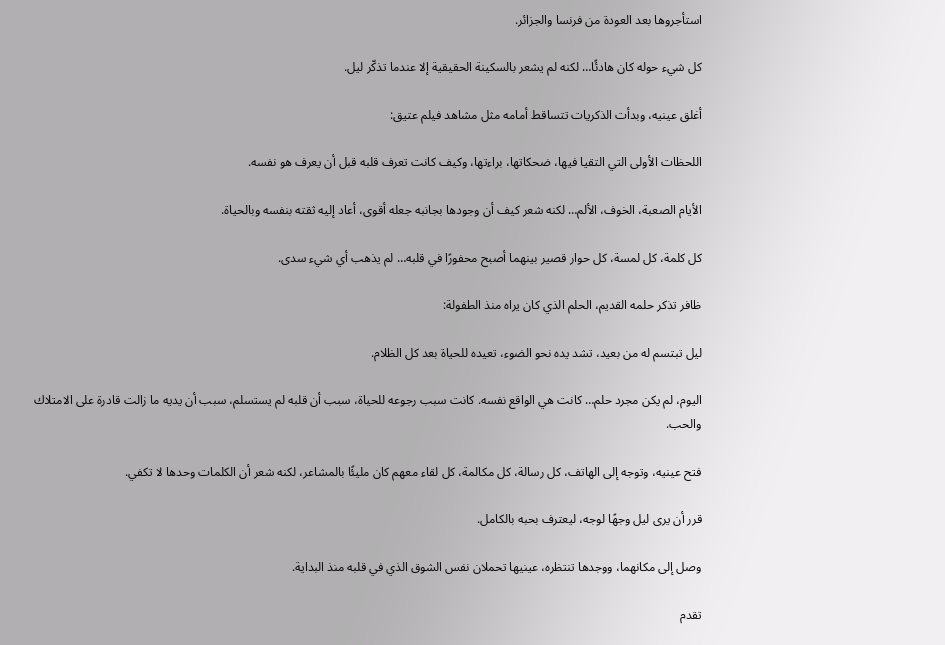استأجروها بعد العودة من فرنسا والجزائر.

كل شيء حوله كان هادئًا… لكنه لم يشعر بالسكينة الحقيقية إلا عندما تذكّر ليل.

أغلق عينيه، وبدأت الذكريات تتساقط أمامه مثل مشاهد فيلم عتيق:

اللحظات الأولى التي التقيا فيها، ضحكاتها، براءتها، وكيف كانت تعرف قلبه قبل أن يعرف هو نفسه.

الأيام الصعبة، الخوف، الألم… لكنه شعر كيف أن وجودها بجانبه جعله أقوى، أعاد إليه ثقته بنفسه وبالحياة.

كل كلمة، كل لمسة، كل حوار قصير بينهما أصبح محفورًا في قلبه… لم يذهب أي شيء سدى.

ظافر تذكر حلمه القديم، الحلم الذي كان يراه منذ الطفولة:

ليل تبتسم له من بعيد، تشد يده نحو الضوء، تعيده للحياة بعد كل الظلام.

اليوم، لم يكن مجرد حلم… كانت هي الواقع نفسه. كانت سبب رجوعه للحياة، سبب أن قلبه لم يستسلم، سبب أن يديه ما زالت قادرة على الامتلاك والحب.

فتح عينيه، وتوجه إلى الهاتف، كل رسالة، كل مكالمة، كل لقاء معهم كان مليئًا بالمشاعر، لكنه شعر أن الكلمات وحدها لا تكفي.

قرر أن يرى ليل وجهًا لوجه، ليعترف بحبه بالكامل.

وصل إلى مكانهما، ووجدها تنتظره، عينيها تحملان نفس الشوق الذي في قلبه منذ البداية.

تقدم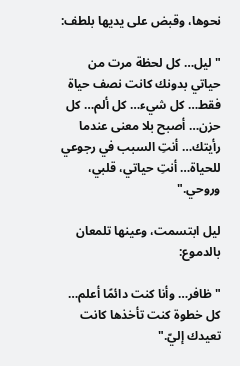نحوها، وقبض على يديها بلطف:

"ليل… كل لحظة مرت من حياتي بدونك كانت نصف حياة فقط… كل شيء… كل ألم… كل حزن… أصبح بلا معنى عندما رأيتك… أنتِ السبب في رجوعي للحياة… أنتِ حياتي، قلبي، وروحي."

ليل ابتسمت، وعينها تلمعان بالدموع:

"ظافر… وأنا كنت دائمًا أعلم… كل خطوة كنت تأخذها كانت تعيدك إليّ."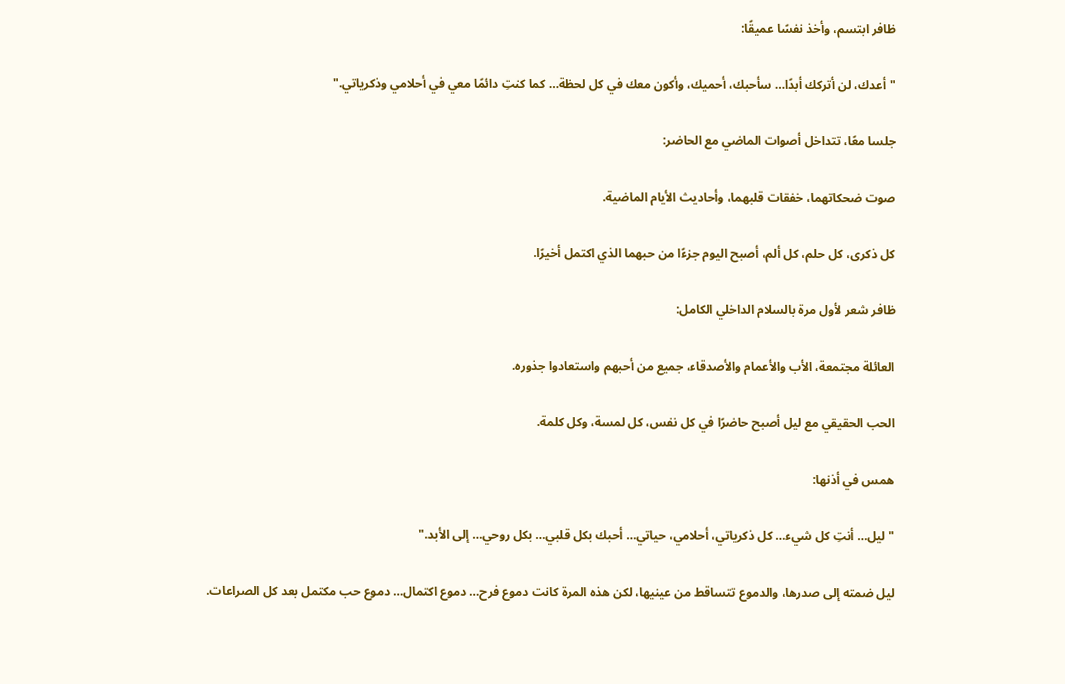ظافر ابتسم، وأخذ نفسًا عميقًا:

"أعدك، لن أتركك أبدًا… سأحبك، أحميك، وأكون معك في كل لحظة… كما كنتِ دائمًا معي في أحلامي وذكرياتي."

جلسا معًا، تتداخل أصوات الماضي مع الحاضر:

صوت ضحكاتهما، خفقات قلبهما، وأحاديث الأيام الماضية.

كل ذكرى، كل حلم، كل ألم، أصبح اليوم جزءًا من حبهما الذي اكتمل أخيرًا.

ظافر شعر لأول مرة بالسلام الداخلي الكامل:

العائلة مجتمعة، الأب والأعمام والأصدقاء، جميع من أحبهم واستعادوا جذوره.

الحب الحقيقي مع ليل أصبح حاضرًا في كل نفس، كل لمسة، وكل كلمة.

همس في أذنها:

"ليل… أنتِ كل شيء… كل ذكرياتي، أحلامي، حياتي… أحبك بكل قلبي… بكل روحي… إلى الأبد."

ليل ضمته إلى صدرها، والدموع تتساقط من عينيها، لكن هذه المرة كانت دموع فرح… دموع اكتمال… دموع حب مكتمل بعد كل الصراعات.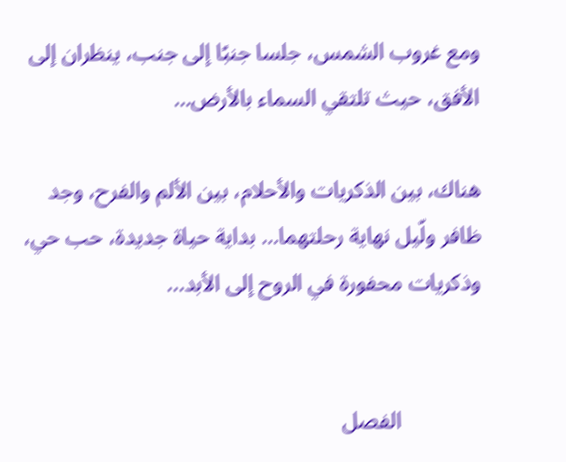ومع غروب الشمس، جلسا جنبًا إلى جنب، ينظران إلى الأفق، حيث تلتقي السماء بالأرض…

هناك، بين الذكريات والأحلام، بين الألم والفرح، وجد ظافر ولّيل نهاية رحلتهما… بداية حياة جديدة، حب حي، وذكريات محفورة في الروح إلى الأبد...


              الفصل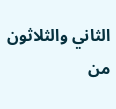الثاني والثلاثون من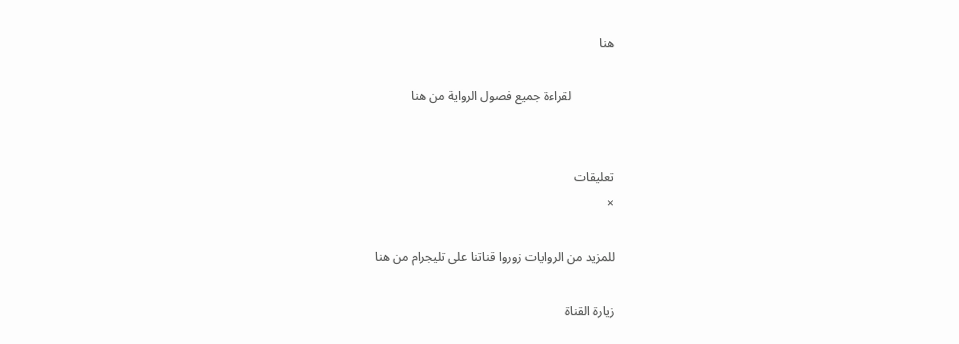هنا

              لقراءة جميع فصول الرواية من هنا


تعليقات
×

للمزيد من الروايات زوروا قناتنا على تليجرام من هنا

زيارة القناة